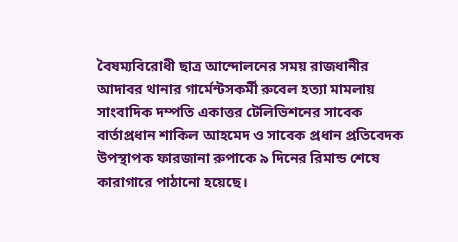বৈষম্যবিরোধী ছাত্র আন্দোলনের সময় রাজধানীর আদাবর থানার গার্মেন্টসকর্মী রুবেল হত্যা মামলায় সাংবাদিক দম্পতি একাত্তর টেলিভিশনের সাবেক বার্তাপ্রধান শাকিল আহমেদ ও সাবেক প্রধান প্রতিবেদক উপস্থাপক ফারজানা রুপাকে ৯ দিনের রিমান্ড শেষে কারাগারে পাঠানো হয়েছে।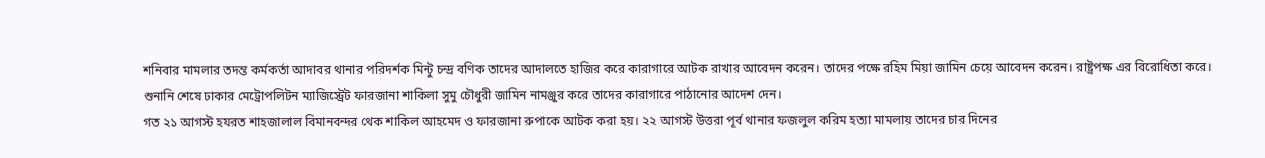শনিবার মামলার তদন্ত কর্মকর্তা আদাবর থানার পরিদর্শক মিন্টু চন্দ্র বণিক তাদের আদালতে হাজির করে কারাগারে আটক রাখার আবেদন করেন। তাদের পক্ষে রহিম মিয়া জামিন চেয়ে আবেদন করেন। রাষ্ট্রপক্ষ এর বিরোধিতা করে।
শুনানি শেষে ঢাকার মেট্রোপলিটন ম্যাজিস্ট্রেট ফারজানা শাকিলা সুমু চৌধুরী জামিন নামঞ্জুর করে তাদের কারাগারে পাঠানোর আদেশ দেন।
গত ২১ আগস্ট হযরত শাহজালাল বিমানবন্দর থেক শাকিল আহমেদ ও ফারজানা রুপাকে আটক করা হয়। ২২ আগস্ট উত্তরা পূর্ব থানার ফজলুল করিম হত্যা মামলায় তাদের চার দিনের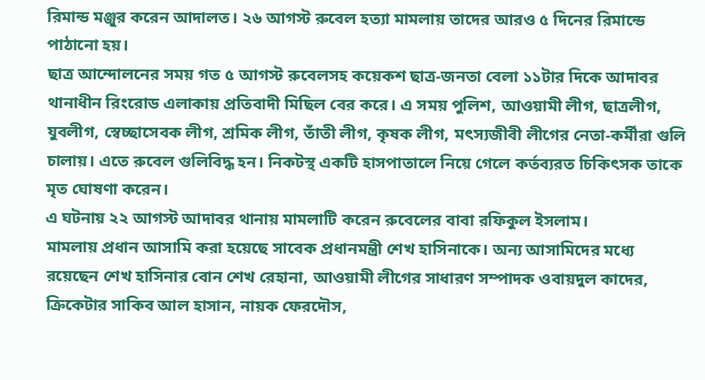রিমান্ড মঞ্জুর করেন আদালত। ২৬ আগস্ট রুবেল হত্যা মামলায় তাদের আরও ৫ দিনের রিমান্ডে পাঠানো হয়।
ছাত্র আন্দোলনের সময় গত ৫ আগস্ট রুবেলসহ কয়েকশ ছাত্র-জনতা বেলা ১১টার দিকে আদাবর থানাধীন রিংরোড এলাকায় প্রতিবাদী মিছিল বের করে। এ সময় পুলিশ, আওয়ামী লীগ, ছাত্রলীগ, যুবলীগ, স্বেচ্ছাসেবক লীগ, শ্রমিক লীগ, তাঁতী লীগ, কৃষক লীগ, মৎস্যজীবী লীগের নেতা-কর্মীরা গুলি চালায়। এতে রুবেল গুলিবিদ্ধ হন। নিকটস্থ একটি হাসপাতালে নিয়ে গেলে কর্তব্যরত চিকিৎসক তাকে মৃত ঘোষণা করেন।
এ ঘটনায় ২২ আগস্ট আদাবর থানায় মামলাটি করেন রুবেলের বাবা রফিকুল ইসলাম।
মামলায় প্রধান আসামি করা হয়েছে সাবেক প্রধানমন্ত্রী শেখ হাসিনাকে। অন্য আসামিদের মধ্যে রয়েছেন শেখ হাসিনার বোন শেখ রেহানা, আওয়ামী লীগের সাধারণ সম্পাদক ওবায়দুল কাদের, ক্রিকেটার সাকিব আল হাসান, নায়ক ফেরদৌস,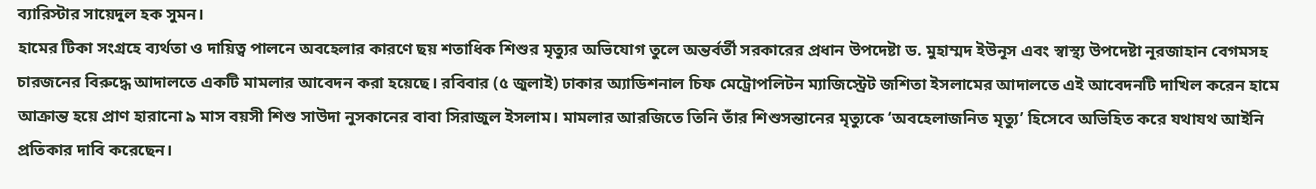ব্যারিস্টার সায়েদুল হক সুমন।
হামের টিকা সংগ্রহে ব্যর্থতা ও দায়িত্ব পালনে অবহেলার কারণে ছয় শতাধিক শিশুর মৃত্যুর অভিযোগ তুলে অন্তর্বর্তী সরকারের প্রধান উপদেষ্টা ড. মুহাম্মদ ইউনূস এবং স্বাস্থ্য উপদেষ্টা নূরজাহান বেগমসহ চারজনের বিরুদ্ধে আদালতে একটি মামলার আবেদন করা হয়েছে। রবিবার (৫ জুলাই) ঢাকার অ্যাডিশনাল চিফ মেট্রোপলিটন ম্যাজিস্ট্রেট জশিতা ইসলামের আদালতে এই আবেদনটি দাখিল করেন হামে আক্রান্ত হয়ে প্রাণ হারানো ৯ মাস বয়সী শিশু সাউদা নুসকানের বাবা সিরাজুল ইসলাম। মামলার আরজিতে তিনি তাঁর শিশুসন্তানের মৃত্যুকে ‘অবহেলাজনিত মৃত্যু’ হিসেবে অভিহিত করে যথাযথ আইনি প্রতিকার দাবি করেছেন।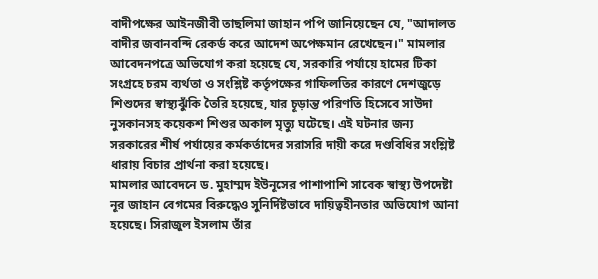বাদীপক্ষের আইনজীবী তাছলিমা জাহান পপি জানিয়েছেন যে, "আদালত বাদীর জবানবন্দি রেকর্ড করে আদেশ অপেক্ষমান রেখেছেন।" মামলার আবেদনপত্রে অভিযোগ করা হয়েছে যে, সরকারি পর্যায়ে হামের টিকা সংগ্রহে চরম ব্যর্থতা ও সংশ্লিষ্ট কর্তৃপক্ষের গাফিলতির কারণে দেশজুড়ে শিশুদের স্বাস্থ্যঝুঁকি তৈরি হয়েছে, যার চূড়ান্ত পরিণতি হিসেবে সাউদা নুসকানসহ কয়েকশ শিশুর অকাল মৃত্যু ঘটেছে। এই ঘটনার জন্য সরকারের শীর্ষ পর্যায়ের কর্মকর্তাদের সরাসরি দায়ী করে দণ্ডবিধির সংশ্লিষ্ট ধারায় বিচার প্রার্থনা করা হয়েছে।
মামলার আবেদনে ড. মুহাম্মদ ইউনূসের পাশাপাশি সাবেক স্বাস্থ্য উপদেষ্টা নূর জাহান বেগমের বিরুদ্ধেও সুনির্দিষ্টভাবে দায়িত্বহীনতার অভিযোগ আনা হয়েছে। সিরাজুল ইসলাম তাঁর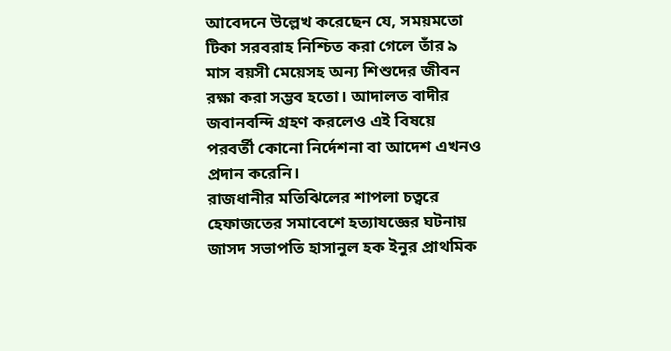আবেদনে উল্লেখ করেছেন যে, সময়মতো টিকা সরবরাহ নিশ্চিত করা গেলে তাঁর ৯ মাস বয়সী মেয়েসহ অন্য শিশুদের জীবন রক্ষা করা সম্ভব হতো। আদালত বাদীর জবানবন্দি গ্রহণ করলেও এই বিষয়ে পরবর্তী কোনো নির্দেশনা বা আদেশ এখনও প্রদান করেনি।
রাজধানীর মতিঝিলের শাপলা চত্বরে হেফাজতের সমাবেশে হত্যাযজ্ঞের ঘটনায় জাসদ সভাপতি হাসানুল হক ইনুর প্রাথমিক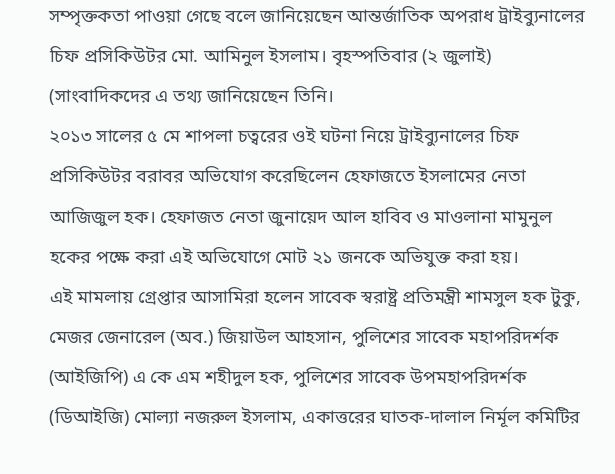সম্পৃক্তকতা পাওয়া গেছে বলে জানিয়েছেন আন্তর্জাতিক অপরাধ ট্রাইব্যুনালের চিফ প্রসিকিউটর মো. আমিনুল ইসলাম। বৃহস্পতিবার (২ জুলাই) (সাংবাদিকদের এ তথ্য জানিয়েছেন তিনি।
২০১৩ সালের ৫ মে শাপলা চত্বরের ওই ঘটনা নিয়ে ট্রাইব্যুনালের চিফ প্রসিকিউটর বরাবর অভিযোগ করেছিলেন হেফাজতে ইসলামের নেতা আজিজুল হক। হেফাজত নেতা জুনায়েদ আল হাবিব ও মাওলানা মামুনুল হকের পক্ষে করা এই অভিযোগে মোট ২১ জনকে অভিযুক্ত করা হয়।
এই মামলায় গ্রেপ্তার আসামিরা হলেন সাবেক স্বরাষ্ট্র প্রতিমন্ত্রী শামসুল হক টুকু, মেজর জেনারেল (অব.) জিয়াউল আহসান, পুলিশের সাবেক মহাপরিদর্শক (আইজিপি) এ কে এম শহীদুল হক, পুলিশের সাবেক উপমহাপরিদর্শক (ডিআইজি) মোল্যা নজরুল ইসলাম, একাত্তরের ঘাতক-দালাল নির্মূল কমিটির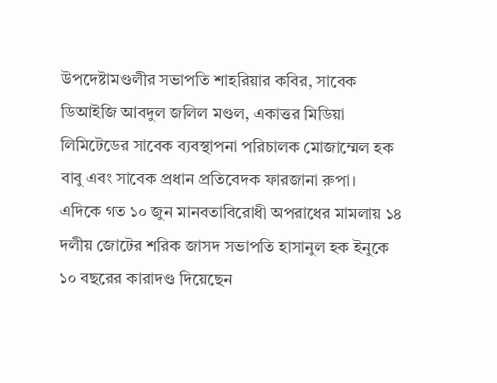উপদেষ্টামণ্ডলীর সভাপতি শাহরিয়ার কবির, সাবেক ডিআইজি আবদুল জলিল মণ্ডল, একাত্তর মিডিয়া লিমিটেডের সাবেক ব্যবস্থাপনা পরিচালক মোজাম্মেল হক বাবু এবং সাবেক প্রধান প্রতিবেদক ফারজানা রুপা।
এদিকে গত ১০ জুন মানবতাবিরোধী অপরাধের মামলায় ১৪ দলীয় জোটের শরিক জাসদ সভাপতি হাসানুল হক ইনুকে ১০ বছরের কারাদণ্ড দিয়েছেন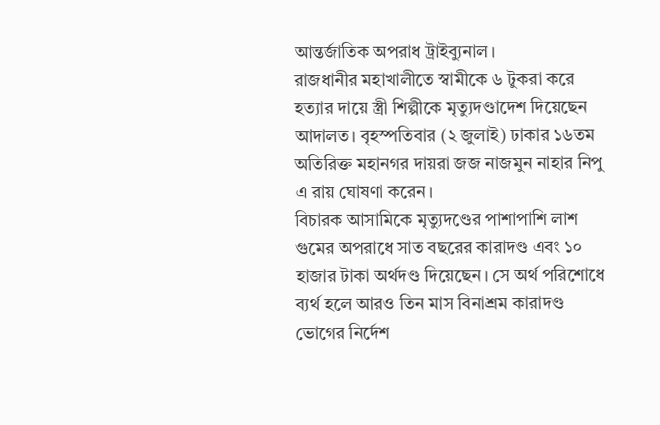আন্তর্জাতিক অপরাধ ট্রাইব্যুনাল।
রাজধানীর মহাখালীতে স্বামীকে ৬ টুকরা করে হত্যার দায়ে স্ত্রী শিল্পীকে মৃত্যুদণ্ডাদেশ দিয়েছেন আদালত। বৃহস্পতিবার (২ জুলাই) ঢাকার ১৬তম অতিরিক্ত মহানগর দায়রা জজ নাজমুন নাহার নিপু এ রায় ঘোষণা করেন।
বিচারক আসামিকে মৃত্যুদণ্ডের পাশাপাশি লাশ গুমের অপরাধে সাত বছরের কারাদণ্ড এবং ১০ হাজার টাকা অর্থদণ্ড দিয়েছেন। সে অর্থ পরিশোধে ব্যর্থ হলে আরও তিন মাস বিনাশ্রম কারাদণ্ড ভোগের নির্দেশ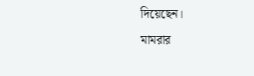দিয়েছেন।
মামরার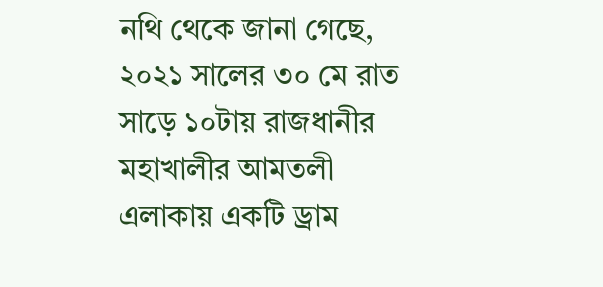নথি থেকে জানা গেছে, ২০২১ সালের ৩০ মে রাত সাড়ে ১০টায় রাজধানীর মহাখালীর আমতলী এলাকায় একটি ড্রাম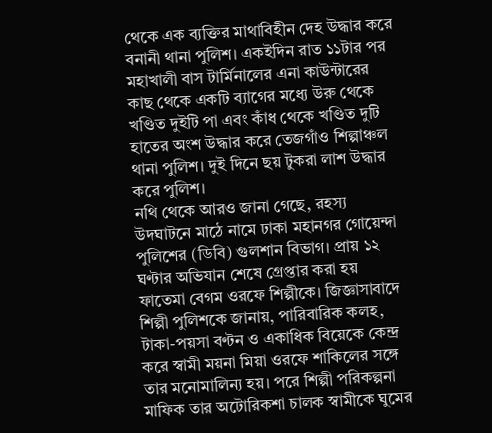থেকে এক ব্যক্তির মাথাবিহীন দেহ উদ্ধার করে বনানী থানা পুলিশ। একইদিন রাত ১১টার পর মহাখালী বাস টার্মিনালের এনা কাউন্টারের কাছ থেকে একটি ব্যাগের মধ্যে উরু থেকে খণ্ডিত দুইটি পা এবং কাঁধ থেকে খণ্ডিত দুটি হাতের অংশ উদ্ধার করে তেজগাঁও শিল্পাঞ্চল থানা পুলিশ। দুই দিনে ছয় টুকরা লাশ উদ্ধার করে পুলিশ।
নথি থেকে আরও জানা গেছে, রহস্য উদঘাটনে মাঠে নামে ঢাকা মহানগর গোয়েন্দা পুলিশের (ডিবি) গুলশান বিভাগ। প্রায় ১২ ঘণ্টার অভিযান শেষে গ্রেপ্তার করা হয় ফাতেমা বেগম ওরফে শিল্পীকে। জিজ্ঞাসাবাদে শিল্পী পুলিশকে জানায়, পারিবারিক কলহ, টাকা-পয়সা বণ্টন ও একাধিক বিয়েকে কেন্দ্র করে স্বামী ময়না মিয়া ওরফে শাকিলের সঙ্গে তার মনোমালিন্য হয়। পরে শিল্পী পরিকল্পনা মাফিক তার অটোরিকশা চালক স্বামীকে ঘুমের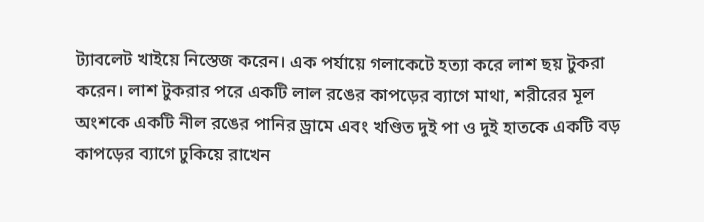ট্যাবলেট খাইয়ে নিস্তেজ করেন। এক পর্যায়ে গলাকেটে হত্যা করে লাশ ছয় টুকরা করেন। লাশ টুকরার পরে একটি লাল রঙের কাপড়ের ব্যাগে মাথা, শরীরের মূল অংশকে একটি নীল রঙের পানির ড্রামে এবং খণ্ডিত দুই পা ও দুই হাতকে একটি বড় কাপড়ের ব্যাগে ঢুকিয়ে রাখেন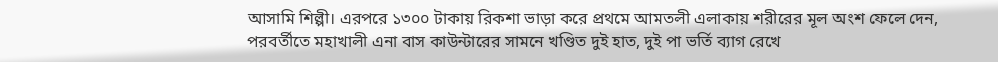আসামি শিল্পী। এরপরে ১৩০০ টাকায় রিকশা ভাড়া করে প্রথমে আমতলী এলাকায় শরীরের মূল অংশ ফেলে দেন, পরবর্তীতে মহাখালী এনা বাস কাউন্টারের সামনে খণ্ডিত দুই হাত, দুই পা ভর্তি ব্যাগ রেখে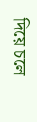দিয়ে চলে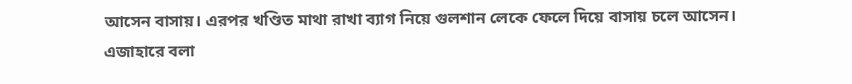আসেন বাসায়। এরপর খণ্ডিত মাথা রাখা ব্যাগ নিয়ে গুলশান লেকে ফেলে দিয়ে বাসায় চলে আসেন।
এজাহারে বলা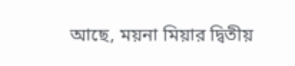আছে, ময়না মিয়ার দ্বিতীয়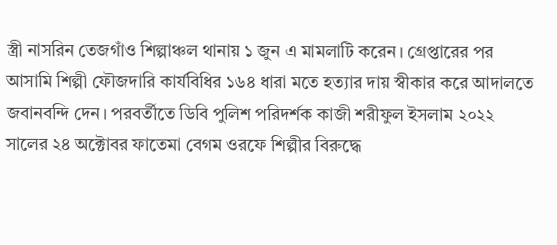স্ত্রী নাসরিন তেজগাঁও শিল্পাঞ্চল থানায় ১ জুন এ মামলাটি করেন। গ্রেপ্তারের পর আসামি শিল্পী ফৌজদারি কার্যবিধির ১৬৪ ধারা মতে হত্যার দায় স্বীকার করে আদালতে জবানবন্দি দেন। পরবর্তীতে ডিবি পুলিশ পরিদর্শক কাজী শরীফুল ইসলাম ২০২২ সালের ২৪ অক্টোবর ফাতেমা বেগম ওরফে শিল্পীর বিরুদ্ধে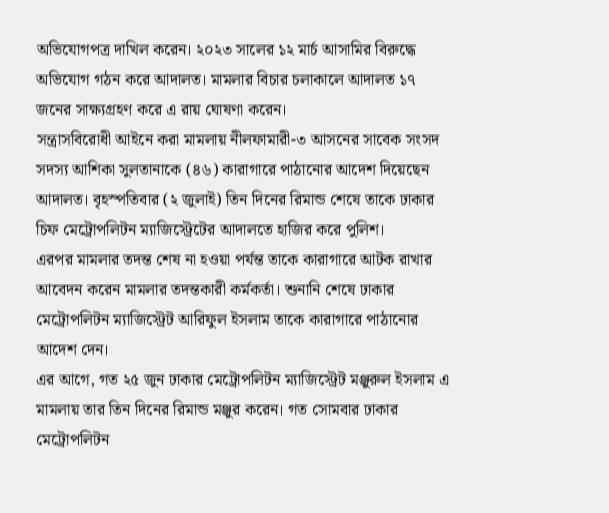অভিযোগপত্র দাখিল করেন। ২০২৩ সালের ১২ মার্চ আসামির বিরুদ্ধে অভিযোগ গঠন করে আদালত। মামলার বিচার চলাকালে আদালত ১৭ জনের সাক্ষ্যগ্রহণ করে এ রায় ঘোষণা করেন।
সন্ত্রাসবিরোধী আইনে করা মামলায় নীলফামারী-৩ আসনের সাবেক সংসদ সদস্য আশিকা সুলতানাকে (৪৬) কারাগারে পাঠানোর আদেশ দিয়েছেন আদালত। বৃহস্পতিবার (২ জুলাই) তিন দিনের রিমান্ড শেষে তাকে ঢাকার চিফ মেট্রোপলিটন ম্যাজিস্ট্রেটের আদালতে হাজির করে পুলিশ।
এরপর মামলার তদন্ত শেষ না হওয়া পর্যন্ত তাকে কারাগারে আটক রাখার আবেদন করেন মামলার তদন্তকারী কর্মকর্তা। শুনানি শেষে ঢাকার মেট্রোপলিটন ম্যাজিস্ট্রেট আরিফুল ইসলাম তাকে কারাগারে পাঠানোর আদেশ দেন।
এর আগে, গত ২৫ জুন ঢাকার মেট্রোপলিটন ম্যাজিস্ট্রেট মঞ্জুরুল ইসলাম এ মামলায় তার তিন দিনের রিমান্ড মঞ্জুর করেন। গত সোমবার ঢাকার মেট্রোপলিটন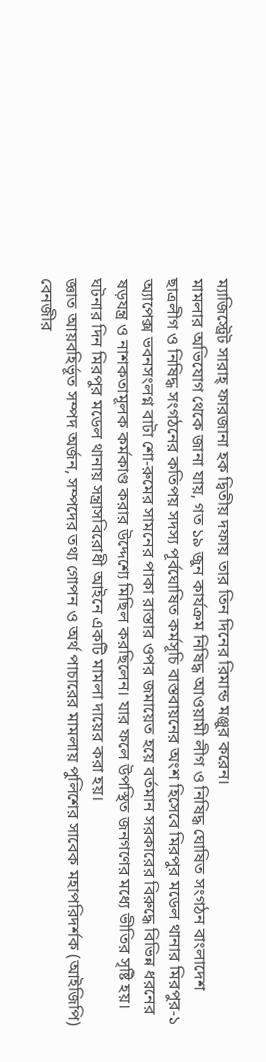ম্যাজিস্ট্রেট সারাহ্ ফারজানা হক দ্বিতীয় দফায় তার তিন দিনের রিমান্ড মঞ্জুর করেন।
মামলার অভিযোগ থেকে জানা যায়, গত ১৯ জুন কার্যক্রম নিষিদ্ধ আওয়ামী লীগ ও নিষিদ্ধ ঘোষিত সংগঠন বাংলাদেশ ছাত্রলীগ ও নিষিদ্ধ সংগঠনের কতিপয় সদস্য পূর্বঘোষিত কর্মসূচি বাস্তবায়নের অংশ হিসেবে মিরপুর মডেল থানার মিরপুর-১ অ্যাপেক্স ভবনসংলগ্ন বাটা শো-রুমের সামনের পাকা রাস্তার ওপর জমায়েত হয়ে বর্তমান সরকারের বিরুদ্ধে বিভিন্ন ধরনের ষড়যন্ত্র ও নাশকতামূলক কর্মকাণ্ড করার উদ্দেশ্যে মিছিল করছিলেন। যার ফলে উপস্থিত জনগণের মধ্যে ভীতির সৃষ্টি হয়।
ঘটনার দিন মিরপুর মডেল থানায় সন্ত্রাসবিরোধী আইনে একটি মামলা দায়ের করা হয়।
জ্ঞাত আয়বহির্ভূত সম্পদ অর্জন, সম্পদের তথ্য গোপন ও অর্থ পাচারের মামলায় পুলিশের সাবেক মহাপরিদর্শক (আইজিপি) বেনজীর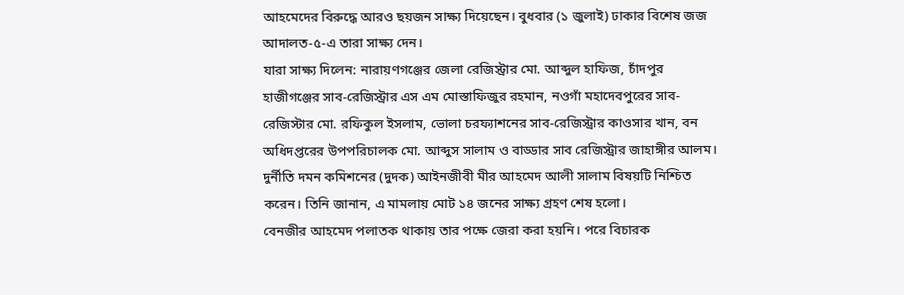আহমেদের বিরুদ্ধে আরও ছয়জন সাক্ষ্য দিয়েছেন। বুধবার (১ জুলাই) ঢাকার বিশেষ জজ আদালত-৫-এ তারা সাক্ষ্য দেন।
যারা সাক্ষ্য দিলেন: নারায়ণগঞ্জের জেলা রেজিস্ট্রার মো. আব্দুল হাফিজ, চাঁদপুর হাজীগঞ্জের সাব-রেজিস্ট্রার এস এম মোস্তাফিজুর রহমান, নওগাঁ মহাদেবপুরের সাব-রেজিস্টার মো. রফিকুল ইসলাম, ভোলা চরফ্যাশনের সাব-রেজিস্ট্রার কাওসার খান, বন অধিদপ্তরের উপপরিচালক মো. আব্দুস সালাম ও বাড্ডার সাব রেজিস্ট্রার জাহাঙ্গীর আলম।
দুর্নীতি দমন কমিশনের (দুদক) আইনজীবী মীর আহমেদ আলী সালাম বিষয়টি নিশ্চিত করেন। তিনি জানান, এ মামলায় মোট ১৪ জনের সাক্ষ্য গ্রহণ শেষ হলো।
বেনজীর আহমেদ পলাতক থাকায় তার পক্ষে জেরা করা হয়নি। পরে বিচারক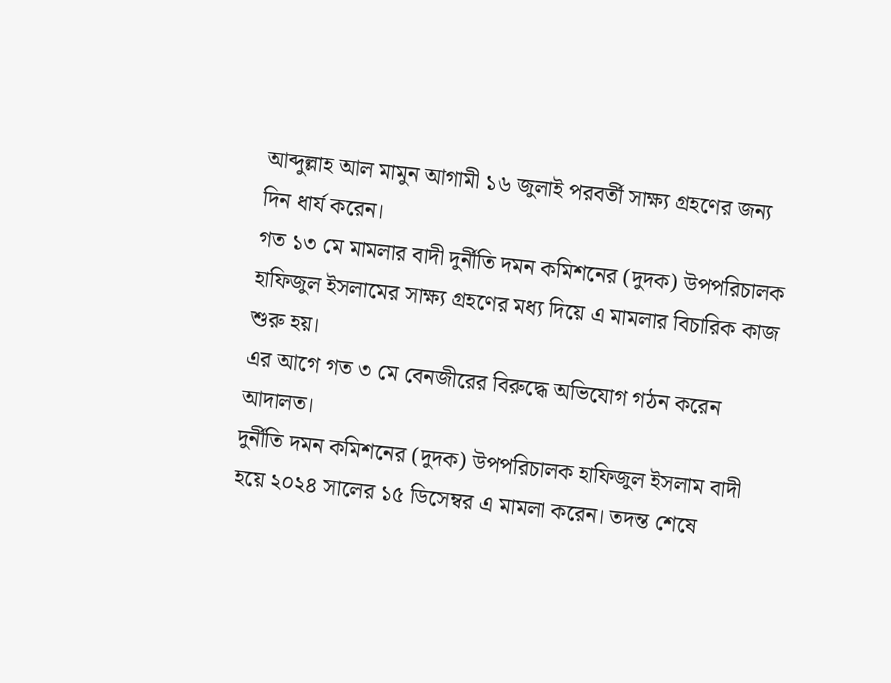আব্দুল্লাহ আল মামুন আগামী ১৬ জুলাই পরবর্তী সাক্ষ্য গ্রহণের জন্য দিন ধার্য করেন।
গত ১৩ মে মামলার বাদী দুর্নীতি দমন কমিশনের (দুদক) উপপরিচালক হাফিজুল ইসলামের সাক্ষ্য গ্রহণের মধ্য দিয়ে এ মামলার বিচারিক কাজ শুরু হয়।
এর আগে গত ৩ মে বেনজীরের বিরুদ্ধে অভিযোগ গঠন করেন আদালত।
দুর্নীতি দমন কমিশনের (দুদক) উপপরিচালক হাফিজুল ইসলাম বাদী হয়ে ২০২৪ সালের ১৫ ডিসেম্বর এ মামলা করেন। তদন্ত শেষে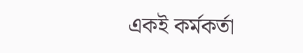একই কর্মকর্তা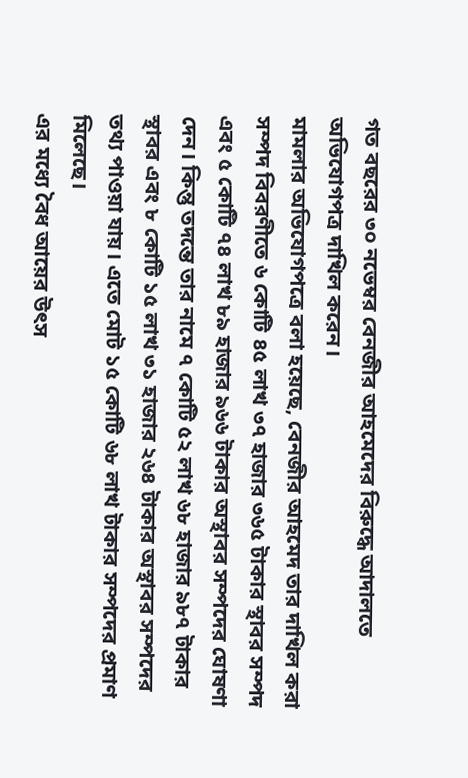গত বছরের ৩০ নভেম্বর বেনজীর আহমেদের বিরুদ্ধে আদালতে অভিযোগপত্র দাখিল করেন।
মামলার অভিযোগপত্রে বলা হয়েছে, বেনজীর আহমেদ তার দাখিল করা সম্পদ বিবরণীতে ৬ কোটি ৪৫ লাখ ৩৭ হাজার ৩৬৫ টাকার স্থাবর সম্পদ এবং ৫ কোটি ৭৪ লাখ ৮৯ হাজার ৯৬৬ টাকার অস্থাবর সম্পদের ঘোষণা দেন। কিন্তু তদন্তে তার নামে ৭ কোটি ৫২ লাখ ৬৮ হাজার ৯৮৭ টাকার স্থাবর এবং ৮ কোটি ১৫ লাখ ৩১ হাজার ২৬৪ টাকার অস্থাবর সম্পদের তথ্য পাওয়া যায়। এতে মোট ১৫ কোটি ৬৮ লাখ টাকার সম্পদের প্রমাণ মিলেছে।
এর মধ্যে বৈধ আয়ের উৎস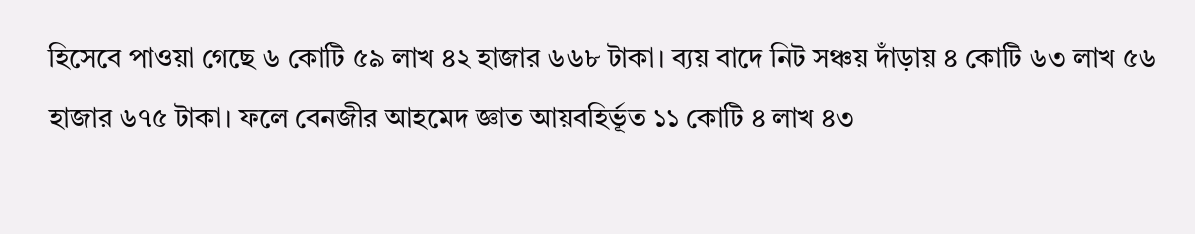হিসেবে পাওয়া গেছে ৬ কোটি ৫৯ লাখ ৪২ হাজার ৬৬৮ টাকা। ব্যয় বাদে নিট সঞ্চয় দাঁড়ায় ৪ কোটি ৬৩ লাখ ৫৬ হাজার ৬৭৫ টাকা। ফলে বেনজীর আহমেদ জ্ঞাত আয়বহির্ভূত ১১ কোটি ৪ লাখ ৪৩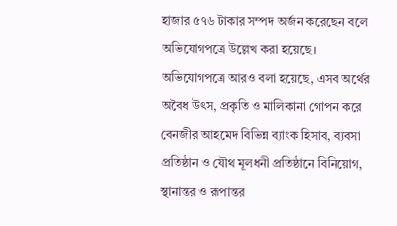হাজার ৫৭৬ টাকার সম্পদ অর্জন করেছেন বলে অভিযোগপত্রে উল্লেখ করা হয়েছে।
অভিযোগপত্রে আরও বলা হয়েছে, এসব অর্থের অবৈধ উৎস, প্রকৃতি ও মালিকানা গোপন করে বেনজীর আহমেদ বিভিন্ন ব্যাংক হিসাব, ব্যবসা প্রতিষ্ঠান ও যৌথ মূলধনী প্রতিষ্ঠানে বিনিয়োগ, স্থানান্তর ও রূপান্তর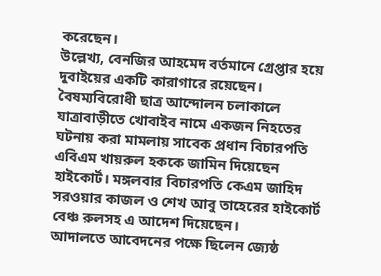করেছেন।
উল্লেখ্য, বেনজির আহমেদ বর্তমানে গ্রেপ্তার হয়ে দুবাইয়ের একটি কারাগারে রয়েছেন।
বৈষম্যবিরোধী ছাত্র আন্দোলন চলাকালে যাত্রাবাড়ীতে খোবাইব নামে একজন নিহতের ঘটনায় করা মামলায় সাবেক প্রধান বিচারপতি এবিএম খায়রুল হককে জামিন দিয়েছেন হাইকোর্ট। মঙ্গলবার বিচারপতি কেএম জাহিদ সরওয়ার কাজল ও শেখ আবু তাহেরের হাইকোর্ট বেঞ্চ রুলসহ এ আদেশ দিয়েছেন।
আদালতে আবেদনের পক্ষে ছিলেন জ্যেষ্ঠ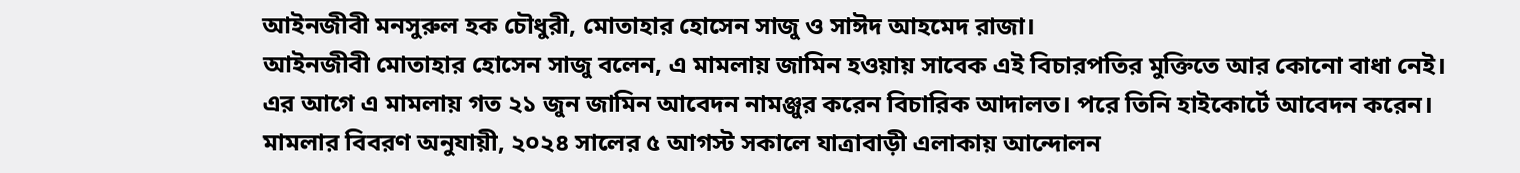আইনজীবী মনসুরুল হক চৌধুরী, মোতাহার হোসেন সাজু ও সাঈদ আহমেদ রাজা।
আইনজীবী মোতাহার হোসেন সাজু বলেন, এ মামলায় জামিন হওয়ায় সাবেক এই বিচারপতির মুক্তিতে আর কোনো বাধা নেই।
এর আগে এ মামলায় গত ২১ জুন জামিন আবেদন নামঞ্জুর করেন বিচারিক আদালত। পরে তিনি হাইকোর্টে আবেদন করেন।
মামলার বিবরণ অনুযায়ী, ২০২৪ সালের ৫ আগস্ট সকালে যাত্রাবাড়ী এলাকায় আন্দোলন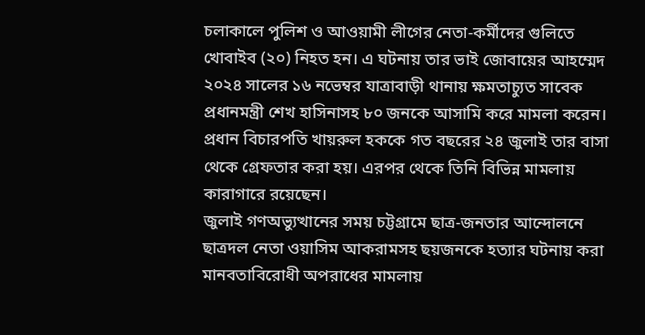চলাকালে পুলিশ ও আওয়ামী লীগের নেতা-কর্মীদের গুলিতে খোবাইব (২০) নিহত হন। এ ঘটনায় তার ভাই জোবায়ের আহম্মেদ ২০২৪ সালের ১৬ নভেম্বর যাত্রাবাড়ী থানায় ক্ষমতাচ্যুত সাবেক প্রধানমন্ত্রী শেখ হাসিনাসহ ৮০ জনকে আসামি করে মামলা করেন।
প্রধান বিচারপতি খায়রুল হককে গত বছরের ২৪ জুলাই তার বাসা থেকে গ্রেফতার করা হয়। এরপর থেকে তিনি বিভিন্ন মামলায় কারাগারে রয়েছেন।
জুলাই গণঅভ্যুত্থানের সময় চট্টগ্রামে ছাত্র-জনতার আন্দোলনে ছাত্রদল নেতা ওয়াসিম আকরামসহ ছয়জনকে হত্যার ঘটনায় করা মানবতাবিরোধী অপরাধের মামলায়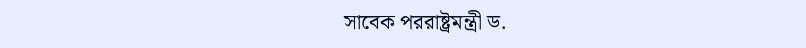সাবেক পররাষ্ট্রমন্ত্রী ড.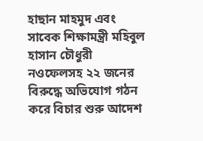হাছান মাহমুদ এবং সাবেক শিক্ষামন্ত্রী মহিবুল হাসান চৌধুরী নওফেলসহ ২২ জনের বিরুদ্ধে অভিযোগ গঠন করে বিচার শুরু আদেশ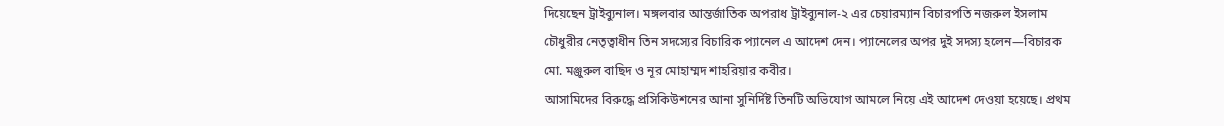দিয়েছেন ট্রাইব্যুনাল। মঙ্গলবার আন্তর্জাতিক অপরাধ ট্রাইব্যুনাল-২ এর চেয়ারম্যান বিচারপতি নজরুল ইসলাম চৌধুরীর নেতৃত্বাধীন তিন সদস্যের বিচারিক প্যানেল এ আদেশ দেন। প্যানেলের অপর দুই সদস্য হলেন—বিচারক মো. মঞ্জুরুল বাছিদ ও নূর মোহাম্মদ শাহরিয়ার কবীর।
আসামিদের বিরুদ্ধে প্রসিকিউশনের আনা সুনির্দিষ্ট তিনটি অভিযোগ আমলে নিয়ে এই আদেশ দেওয়া হয়েছে। প্রথম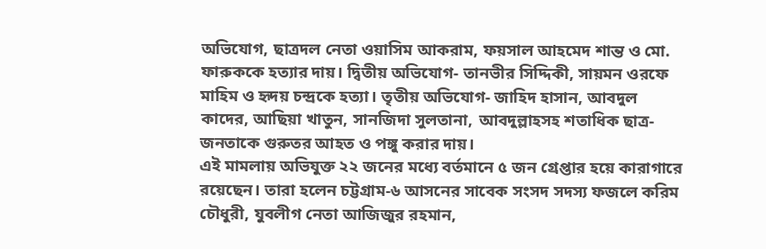অভিযোগ, ছাত্রদল নেতা ওয়াসিম আকরাম, ফয়সাল আহমেদ শান্ত ও মো. ফারুককে হত্যার দায়। দ্বিতীয় অভিযোগ- তানভীর সিদ্দিকী, সায়মন ওরফে মাহিম ও হৃদয় চন্দ্রকে হত্যা। তৃতীয় অভিযোগ- জাহিদ হাসান, আবদুল কাদের, আছিয়া খাতুন, সানজিদা সুলতানা, আবদুল্লাহসহ শতাধিক ছাত্র-জনতাকে গুরুতর আহত ও পঙ্গু করার দায়।
এই মামলায় অভিযুক্ত ২২ জনের মধ্যে বর্তমানে ৫ জন গ্রেপ্তার হয়ে কারাগারে রয়েছেন। তারা হলেন চট্টগ্রাম-৬ আসনের সাবেক সংসদ সদস্য ফজলে করিম চৌধুরী, যুবলীগ নেতা আজিজুর রহমান,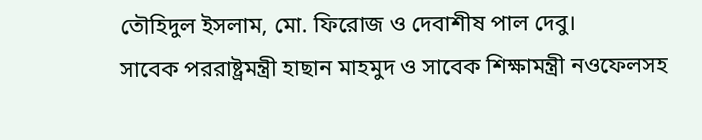তৌহিদুল ইসলাম, মো. ফিরোজ ও দেবাশীষ পাল দেবু।
সাবেক পররাষ্ট্রমন্ত্রী হাছান মাহমুদ ও সাবেক শিক্ষামন্ত্রী নওফেলসহ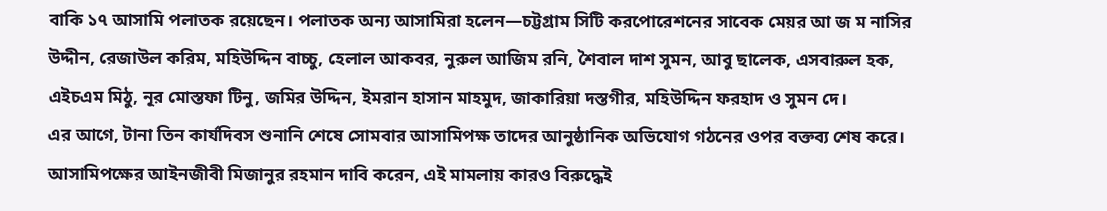বাকি ১৭ আসামি পলাতক রয়েছেন। পলাতক অন্য আসামিরা হলেন—চট্টগ্রাম সিটি করপোরেশনের সাবেক মেয়র আ জ ম নাসির উদ্দীন, রেজাউল করিম, মহিউদ্দিন বাচ্চু, হেলাল আকবর, নুরুল আজিম রনি, শৈবাল দাশ সুমন, আবু ছালেক, এসবারুল হক, এইচএম মিঠু, নূর মোস্তফা টিনু, জমির উদ্দিন, ইমরান হাসান মাহমুদ, জাকারিয়া দস্তগীর, মহিউদ্দিন ফরহাদ ও সুমন দে।
এর আগে, টানা তিন কার্যদিবস শুনানি শেষে সোমবার আসামিপক্ষ তাদের আনুষ্ঠানিক অভিযোগ গঠনের ওপর বক্তব্য শেষ করে। আসামিপক্ষের আইনজীবী মিজানুর রহমান দাবি করেন, এই মামলায় কারও বিরুদ্ধেই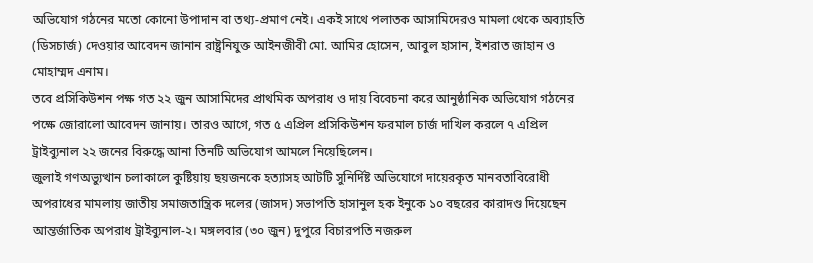অভিযোগ গঠনের মতো কোনো উপাদান বা তথ্য-প্রমাণ নেই। একই সাথে পলাতক আসামিদেরও মামলা থেকে অব্যাহতি (ডিসচার্জ) দেওয়ার আবেদন জানান রাষ্ট্রনিযুক্ত আইনজীবী মো. আমির হোসেন, আবুল হাসান, ইশরাত জাহান ও মোহাম্মদ এনাম।
তবে প্রসিকিউশন পক্ষ গত ২২ জুন আসামিদের প্রাথমিক অপরাধ ও দায় বিবেচনা করে আনুষ্ঠানিক অভিযোগ গঠনের পক্ষে জোরালো আবেদন জানায়। তারও আগে, গত ৫ এপ্রিল প্রসিকিউশন ফরমাল চার্জ দাখিল করলে ৭ এপ্রিল ট্রাইব্যুনাল ২২ জনের বিরুদ্ধে আনা তিনটি অভিযোগ আমলে নিয়েছিলেন।
জুলাই গণঅভ্যুত্থান চলাকালে কুষ্টিয়ায় ছয়জনকে হত্যাসহ আটটি সুনির্দিষ্ট অভিযোগে দায়েরকৃত মানবতাবিরোধী অপরাধের মামলায় জাতীয় সমাজতান্ত্রিক দলের (জাসদ) সভাপতি হাসানুল হক ইনুকে ১০ বছরের কারাদণ্ড দিয়েছেন আন্তর্জাতিক অপরাধ ট্রাইব্যুনাল-২। মঙ্গলবার (৩০ জুন) দুপুরে বিচারপতি নজরুল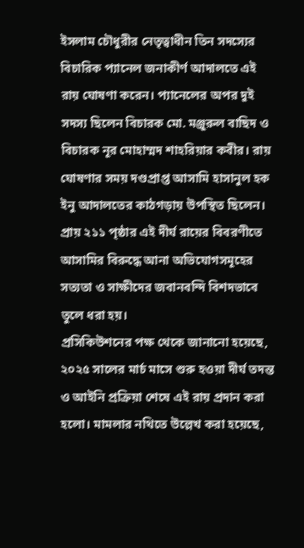ইসলাম চৌধুরীর নেতৃত্বাধীন তিন সদস্যের বিচারিক প্যানেল জনাকীর্ণ আদালতে এই রায় ঘোষণা করেন। প্যানেলের অপর দুই সদস্য ছিলেন বিচারক মো. মঞ্জুরুল বাছিদ ও বিচারক নূর মোহাম্মদ শাহরিয়ার কবীর। রায় ঘোষণার সময় দণ্ডপ্রাপ্ত আসামি হাসানুল হক ইনু আদালতের কাঠগড়ায় উপস্থিত ছিলেন। প্রায় ২১১ পৃষ্ঠার এই দীর্ঘ রায়ের বিবরণীতে আসামির বিরুদ্ধে আনা অভিযোগসমূহের সত্যতা ও সাক্ষীদের জবানবন্দি বিশদভাবে তুলে ধরা হয়।
প্রসিকিউশনের পক্ষ থেকে জানানো হয়েছে, ২০২৫ সালের মার্চ মাসে শুরু হওয়া দীর্ঘ তদন্ত ও আইনি প্রক্রিয়া শেষে এই রায় প্রদান করা হলো। মামলার নথিতে উল্লেখ করা হয়েছে,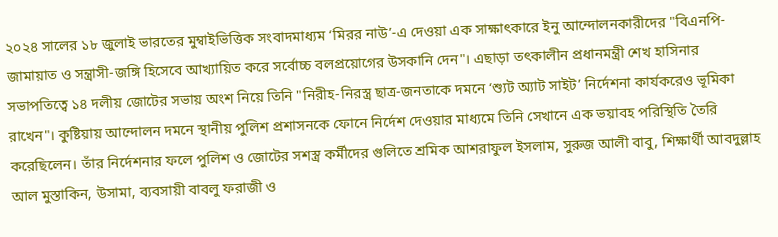২০২৪ সালের ১৮ জুলাই ভারতের মুম্বাইভিত্তিক সংবাদমাধ্যম ‘মিরর নাউ’-এ দেওয়া এক সাক্ষাৎকারে ইনু আন্দোলনকারীদের "বিএনপি-জামায়াত ও সন্ত্রাসী-জঙ্গি হিসেবে আখ্যায়িত করে সর্বোচ্চ বলপ্রয়োগের উসকানি দেন"। এছাড়া তৎকালীন প্রধানমন্ত্রী শেখ হাসিনার সভাপতিত্বে ১৪ দলীয় জোটের সভায় অংশ নিয়ে তিনি "নিরীহ-নিরস্ত্র ছাত্র-জনতাকে দমনে ‘শ্যুট অ্যাট সাইট’ নির্দেশনা কার্যকরেও ভূমিকা রাখেন"। কুষ্টিয়ায় আন্দোলন দমনে স্থানীয় পুলিশ প্রশাসনকে ফোনে নির্দেশ দেওয়ার মাধ্যমে তিনি সেখানে এক ভয়াবহ পরিস্থিতি তৈরি করেছিলেন। তাঁর নির্দেশনার ফলে পুলিশ ও জোটের সশস্ত্র কর্মীদের গুলিতে শ্রমিক আশরাফুল ইসলাম, সুরুজ আলী বাবু, শিক্ষার্থী আবদুল্লাহ আল মুস্তাকিন, উসামা, ব্যবসায়ী বাবলু ফরাজী ও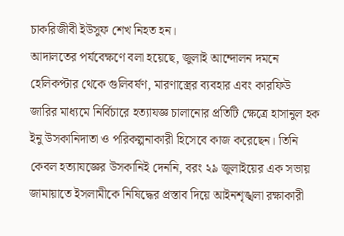চাকরিজীবী ইউসুফ শেখ নিহত হন।
আদালতের পর্যবেক্ষণে বলা হয়েছে, জুলাই আন্দোলন দমনে হেলিকপ্টার থেকে গুলিবর্ষণ, মারণাস্ত্রের ব্যবহার এবং কারফিউ জারির মাধ্যমে নির্বিচারে হত্যাযজ্ঞ চালানোর প্রতিটি ক্ষেত্রে হাসানুল হক ইনু উসকানিদাতা ও পরিকল্পনাকারী হিসেবে কাজ করেছেন। তিনি কেবল হত্যাযজ্ঞের উসকানিই দেননি, বরং ২৯ জুলাইয়ের এক সভায় জামায়াতে ইসলামীকে নিষিদ্ধের প্রস্তাব দিয়ে আইনশৃঙ্খলা রক্ষাকারী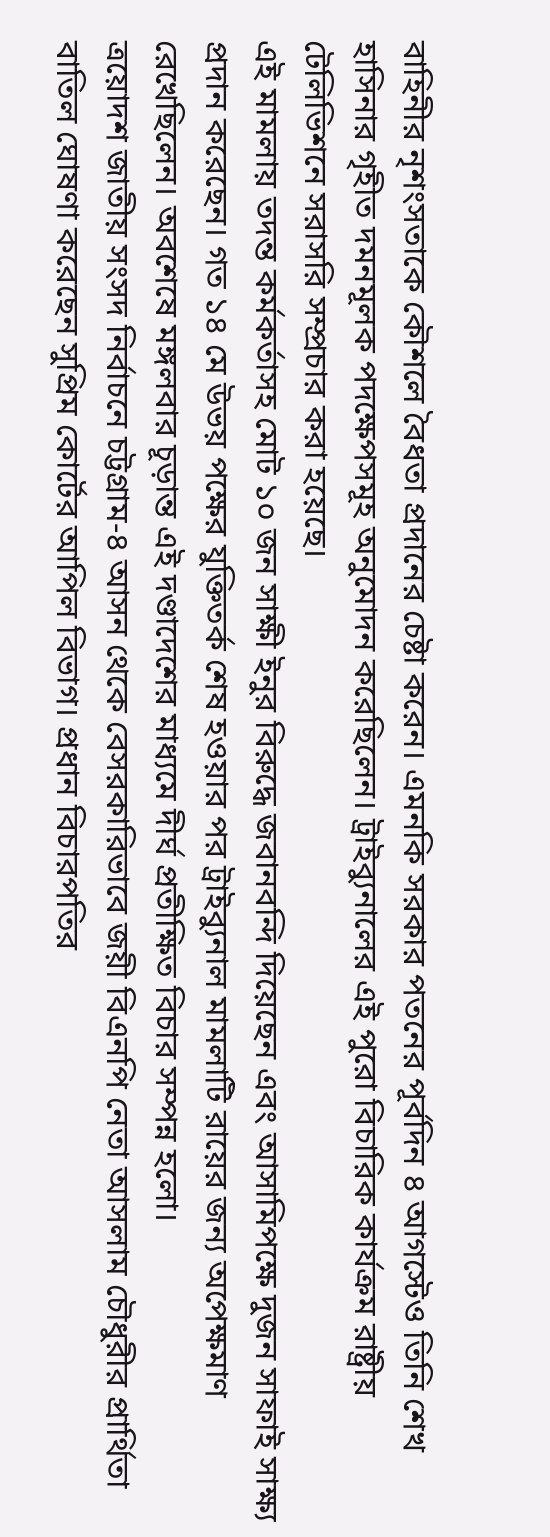বাহিনীর নৃশংসতাকে কৌশলে বৈধতা প্রদানের চেষ্টা করেন। এমনকি সরকার পতনের পূর্বদিন ৪ আগস্টেও তিনি শেখ হাসিনার গৃহীত দমনমূলক পদক্ষেপসমূহ অনুমোদন করেছিলেন। ট্রাইব্যুনালের এই পুরো বিচারিক কার্যক্রম রাষ্ট্রীয় টেলিভিশনে সরাসরি সম্প্রচার করা হয়েছে।
এই মামলায় তদন্ত কর্মকর্তাসহ মোট ১০ জন সাক্ষী ইনুর বিরুদ্ধে জবানবন্দি দিয়েছেন এবং আসামিপক্ষে দুজন সাফাই সাক্ষ্য প্রদান করেছেন। গত ১৪ মে উভয় পক্ষের যুক্তিতর্ক শেষ হওয়ার পর ট্রাইব্যুনাল মামলাটি রায়ের জন্য অপেক্ষমাণ রেখেছিলেন। অবশেষে মঙ্গলবার চূড়ান্ত এই দণ্ডাদেশের মাধ্যমে দীর্ঘ প্রতীক্ষিত বিচার সম্পন্ন হলো।
ত্রয়োদশ জাতীয় সংসদ নির্বাচনে চট্টগ্রাম-৪ আসন থেকে বেসরকারিভাবে জয়ী বিএনপি নেতা আসলাম চৌধুরীর প্রার্থিতা বাতিল ঘোষণা করেছেন সুপ্রিম কোর্টের আপিল বিভাগ। প্রধান বিচারপতির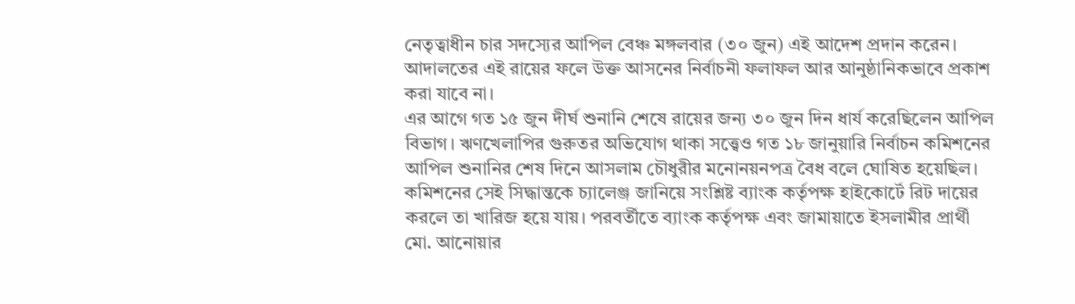নেতৃত্বাধীন চার সদস্যের আপিল বেঞ্চ মঙ্গলবার (৩০ জুন) এই আদেশ প্রদান করেন। আদালতের এই রায়ের ফলে উক্ত আসনের নির্বাচনী ফলাফল আর আনুষ্ঠানিকভাবে প্রকাশ করা যাবে না।
এর আগে গত ১৫ জুন দীর্ঘ শুনানি শেষে রায়ের জন্য ৩০ জুন দিন ধার্য করেছিলেন আপিল বিভাগ। ঋণখেলাপির গুরুতর অভিযোগ থাকা সত্ত্বেও গত ১৮ জানুয়ারি নির্বাচন কমিশনের আপিল শুনানির শেষ দিনে আসলাম চৌধুরীর মনোনয়নপত্র বৈধ বলে ঘোষিত হয়েছিল। কমিশনের সেই সিদ্ধান্তকে চ্যালেঞ্জ জানিয়ে সংশ্লিষ্ট ব্যাংক কর্তৃপক্ষ হাইকোর্টে রিট দায়ের করলে তা খারিজ হয়ে যায়। পরবর্তীতে ব্যাংক কর্তৃপক্ষ এবং জামায়াতে ইসলামীর প্রার্থী মো. আনোয়ার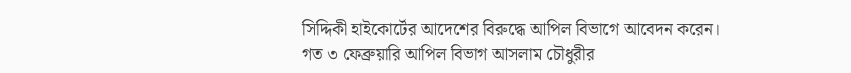সিদ্দিকী হাইকোর্টের আদেশের বিরুদ্ধে আপিল বিভাগে আবেদন করেন।
গত ৩ ফেব্রুয়ারি আপিল বিভাগ আসলাম চৌধুরীর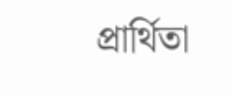প্রার্থিতা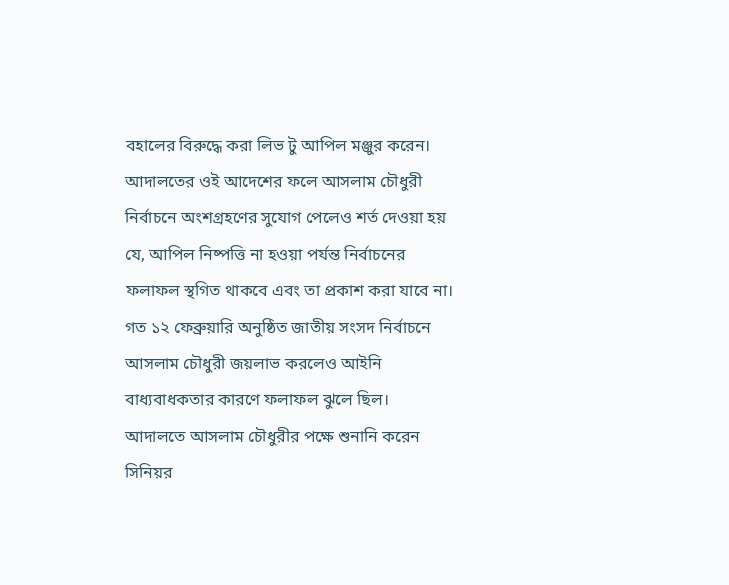বহালের বিরুদ্ধে করা লিভ টু আপিল মঞ্জুর করেন। আদালতের ওই আদেশের ফলে আসলাম চৌধুরী নির্বাচনে অংশগ্রহণের সুযোগ পেলেও শর্ত দেওয়া হয় যে, আপিল নিষ্পত্তি না হওয়া পর্যন্ত নির্বাচনের ফলাফল স্থগিত থাকবে এবং তা প্রকাশ করা যাবে না। গত ১২ ফেব্রুয়ারি অনুষ্ঠিত জাতীয় সংসদ নির্বাচনে আসলাম চৌধুরী জয়লাভ করলেও আইনি বাধ্যবাধকতার কারণে ফলাফল ঝুলে ছিল।
আদালতে আসলাম চৌধুরীর পক্ষে শুনানি করেন সিনিয়র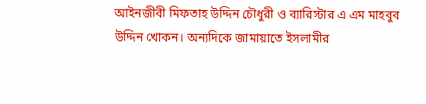আইনজীবী মিফতাহ উদ্দিন চৌধুরী ও ব্যারিস্টার এ এম মাহবুব উদ্দিন খোকন। অন্যদিকে জামায়াতে ইসলামীর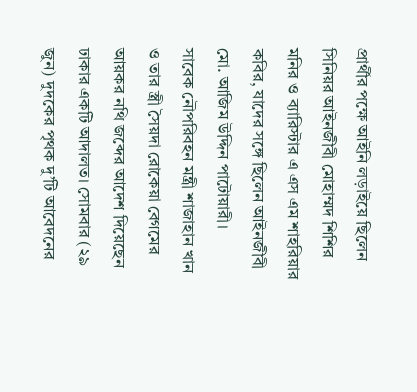প্রার্থীর পক্ষে আইনি লড়াইয়ে ছিলেন সিনিয়র আইনজীবী মোহাম্মদ শিশির মনির ও ব্যারিস্টার এ এস এম শাহরিয়ার কবির, যাদের সঙ্গে ছিলেন আইনজীবী মো. আজিম উদ্দিন পাটোয়ারী।
সাবেক নৌপরিবহন মন্ত্রী শাজাহান খান ও তার স্ত্রী সৈয়দা রোকেয়া বেগমের আয়কর নথি জব্দের আদেশ দিয়েছেন ঢাকার একটি আদালত। সোমবার (২৯ জুন) দুদকের পৃথক দু’টি আবেদনের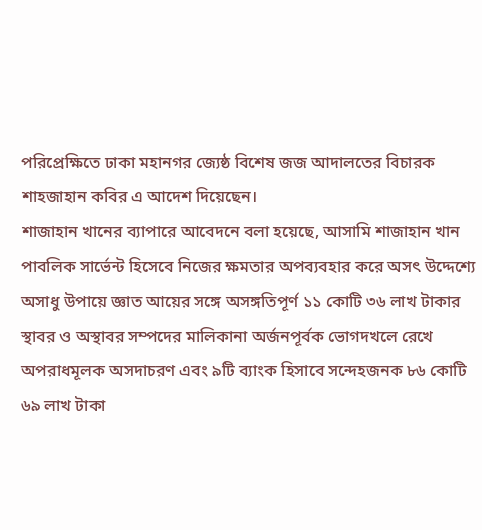পরিপ্রেক্ষিতে ঢাকা মহানগর জ্যেষ্ঠ বিশেষ জজ আদালতের বিচারক শাহজাহান কবির এ আদেশ দিয়েছেন।
শাজাহান খানের ব্যাপারে আবেদনে বলা হয়েছে, আসামি শাজাহান খান পাবলিক সার্ভেন্ট হিসেবে নিজের ক্ষমতার অপব্যবহার করে অসৎ উদ্দেশ্যে অসাধু উপায়ে জ্ঞাত আয়ের সঙ্গে অসঙ্গতিপূর্ণ ১১ কোটি ৩৬ লাখ টাকার স্থাবর ও অস্থাবর সম্পদের মালিকানা অর্জনপূর্বক ভোগদখলে রেখে অপরাধমূলক অসদাচরণ এবং ৯টি ব্যাংক হিসাবে সন্দেহজনক ৮৬ কোটি ৬৯ লাখ টাকা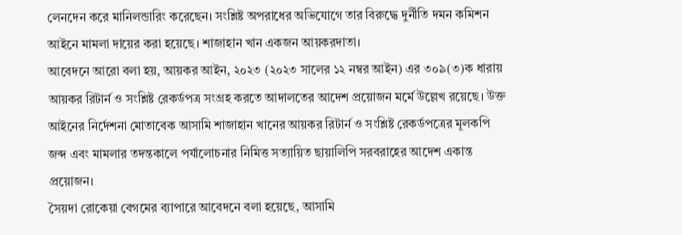লেনদেন করে মানিলন্ডারিং করেছেন। সংশ্লিষ্ট অপরাধের অভিযোগে তার বিরুদ্ধে দুর্নীতি দমন কমিশন আইনে মামলা দায়ের করা হয়েছে। শাজাহান খান একজন আয়করদাতা।
আবেদনে আরো বলা হয়, আয়কর আইন, ২০২৩ (২০২৩ সালের ১২ নম্বর আইন) এর ৩০৯(৩)ক ধারায় আয়কর রিটার্ন ও সংশ্লিষ্ট রেকর্ডপত্র সংগ্রহ করতে আদালতের আদেশ প্রয়োজন মর্মে উল্লেখ রয়েছে। উক্ত আইনের নির্দেশনা মোতাবেক আসামি শাজাহান খানের আয়কর রিটার্ন ও সংশ্লিষ্ট রেকর্ডপত্রের মূলকপি জব্দ এবং মামলার তদন্তকালে পর্যালোচনার নিমিত্ত সত্যায়িত ছায়ালিপি সরবরাহের আদেশ একান্ত প্রয়োজন।
সৈয়দা রোকেয়া বেগমের ব্যাপারে আবেদনে বলা হয়েছে, আসামি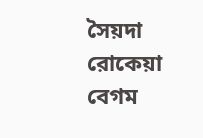সৈয়দা রোকেয়া বেগম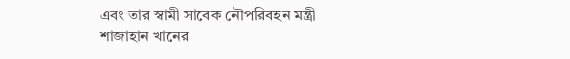এবং তার স্বামী সাবেক নৌপরিবহন মন্ত্রী শাজাহান খানের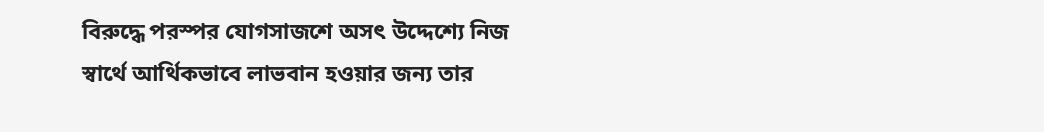বিরুদ্ধে পরস্পর যোগসাজশে অসৎ উদ্দেশ্যে নিজ স্বার্থে আর্থিকভাবে লাভবান হওয়ার জন্য তার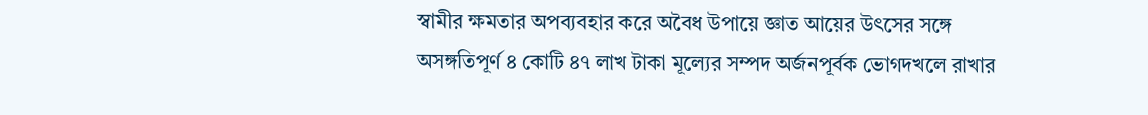স্বামীর ক্ষমতার অপব্যবহার করে অবৈধ উপায়ে জ্ঞাত আয়ের উৎসের সঙ্গে অসঙ্গতিপূর্ণ ৪ কোটি ৪৭ লাখ টাকা মূল্যের সম্পদ অর্জনপূর্বক ভোগদখলে রাখার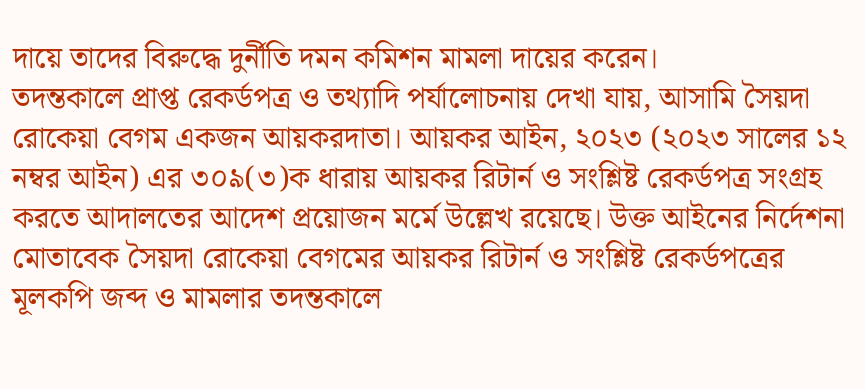দায়ে তাদের বিরুদ্ধে দুর্নীতি দমন কমিশন মামলা দায়ের করেন।
তদন্তকালে প্রাপ্ত রেকর্ডপত্র ও তথ্যাদি পর্যালোচনায় দেখা যায়, আসামি সৈয়দা রোকেয়া বেগম একজন আয়করদাতা। আয়কর আইন, ২০২৩ (২০২৩ সালের ১২ নম্বর আইন) এর ৩০৯(৩)ক ধারায় আয়কর রিটার্ন ও সংশ্লিষ্ট রেকর্ডপত্র সংগ্রহ করতে আদালতের আদেশ প্রয়োজন মর্মে উল্লেখ রয়েছে। উক্ত আইনের নির্দেশনা মোতাবেক সৈয়দা রোকেয়া বেগমের আয়কর রিটার্ন ও সংশ্লিষ্ট রেকর্ডপত্রের মূলকপি জব্দ ও মামলার তদন্তকালে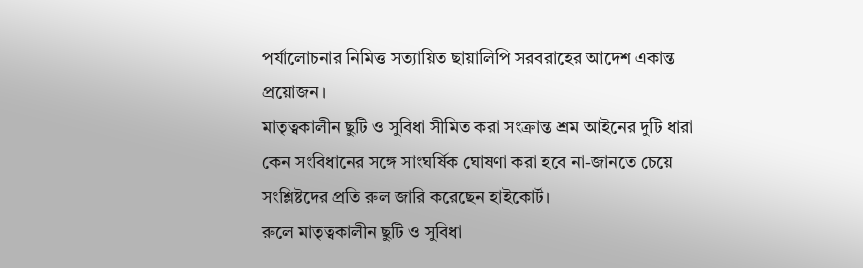পর্যালোচনার নিমিত্ত সত্যায়িত ছায়ালিপি সরবরাহের আদেশ একান্ত প্রয়োজন।
মাতৃত্বকালীন ছুটি ও সুবিধা সীমিত করা সংক্রান্ত শ্রম আইনের দুটি ধারা কেন সংবিধানের সঙ্গে সাংঘর্ষিক ঘোষণা করা হবে না-জানতে চেয়ে সংশ্লিষ্টদের প্রতি রুল জারি করেছেন হাইকোর্ট।
রুলে মাতৃত্বকালীন ছুটি ও সুবিধা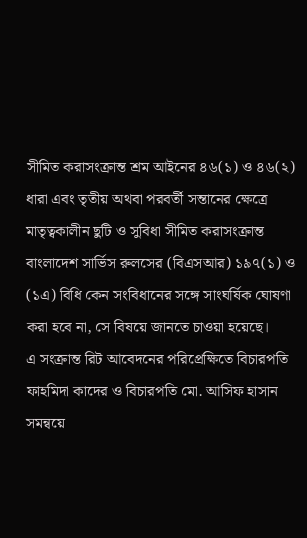সীমিত করাসংক্রান্ত শ্রম আইনের ৪৬(১) ও ৪৬(২) ধারা এবং তৃতীয় অথবা পরবর্তী সন্তানের ক্ষেত্রে মাতৃত্বকালীন ছুটি ও সুবিধা সীমিত করাসংক্রান্ত বাংলাদেশ সার্ভিস রুলসের (বিএসআর) ১৯৭(১) ও (১এ) বিধি কেন সংবিধানের সঙ্গে সাংঘর্ষিক ঘোষণা করা হবে না, সে বিষয়ে জানতে চাওয়া হয়েছে।
এ সংক্রান্ত রিট আবেদনের পরিপ্রেক্ষিতে বিচারপতি ফাহমিদা কাদের ও বিচারপতি মো. আসিফ হাসান সমন্বয়ে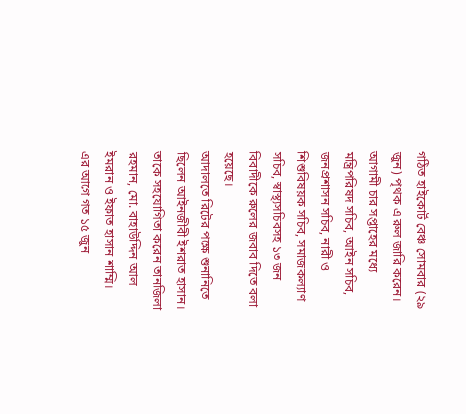গঠিত হাইকোর্ট বেঞ্চ সোমবার (২৯ জুন) পৃথক এ রুল জারি করেন। আগামী চার সপ্তাহের মধ্যে মন্ত্রিপরিষদ সচিব, আইন সচিব, জনপ্রশাসন সচিব, নারী ও শিশুবিষয়ক সচিব, সমাজকল্যাণ সচিব, স্বাস্থ্যসচিবসহ ১৩ জন বিবাদীকে রুলের জবাব দিতে বলা হয়েছে।
আদালতে রিটের পক্ষে শুনানিতে ছিলেন আইনজীবী ইশরাত হাসান। তাকে সহযোগিতা করেন তানজিলা রহমান, মো. বাহাউদ্দিন আল ইমরান ও ইফাত হাসান শাম্মি।
এর আগে গত ১৫ জুন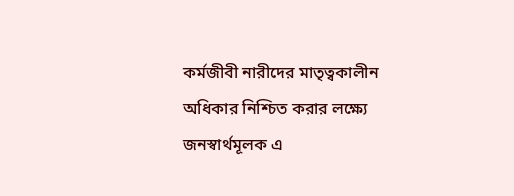কর্মজীবী নারীদের মাতৃত্বকালীন অধিকার নিশ্চিত করার লক্ষ্যে জনস্বার্থমূলক এ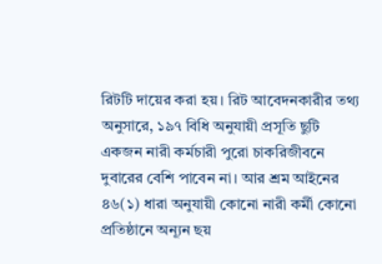রিটটি দায়ের করা হয়। রিট আবেদনকারীর তথ্য অনুসারে, ১৯৭ বিধি অনুযায়ী প্রসূতি ছুটি একজন নারী কর্মচারী পুরো চাকরিজীবনে দুবারের বেশি পাবেন না। আর শ্রম আইনের ৪৬(১) ধারা অনুযায়ী কোনো নারী কর্মী কোনো প্রতিষ্ঠানে অন্যূন ছয়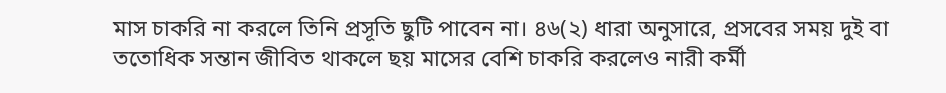মাস চাকরি না করলে তিনি প্রসূতি ছুটি পাবেন না। ৪৬(২) ধারা অনুসারে, প্রসবের সময় দুই বা ততোধিক সন্তান জীবিত থাকলে ছয় মাসের বেশি চাকরি করলেও নারী কর্মী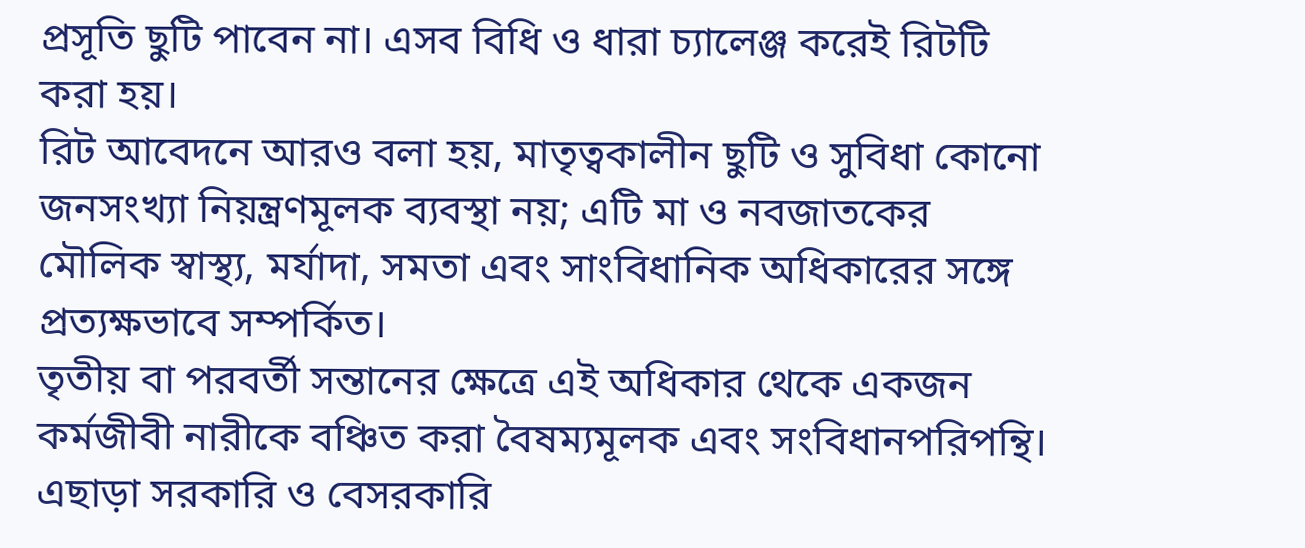প্রসূতি ছুটি পাবেন না। এসব বিধি ও ধারা চ্যালেঞ্জ করেই রিটটি করা হয়।
রিট আবেদনে আরও বলা হয়, মাতৃত্বকালীন ছুটি ও সুবিধা কোনো জনসংখ্যা নিয়ন্ত্রণমূলক ব্যবস্থা নয়; এটি মা ও নবজাতকের মৌলিক স্বাস্থ্য, মর্যাদা, সমতা এবং সাংবিধানিক অধিকারের সঙ্গে প্রত্যক্ষভাবে সম্পর্কিত।
তৃতীয় বা পরবর্তী সন্তানের ক্ষেত্রে এই অধিকার থেকে একজন কর্মজীবী নারীকে বঞ্চিত করা বৈষম্যমূলক এবং সংবিধানপরিপন্থি। এছাড়া সরকারি ও বেসরকারি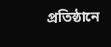প্রতিষ্ঠানে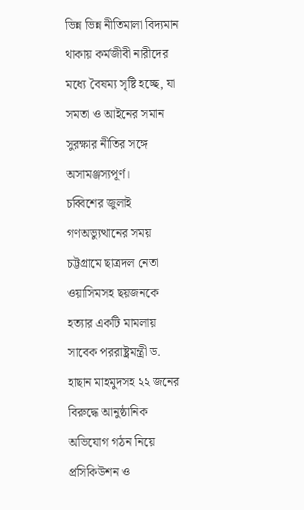ভিন্ন ভিন্ন নীতিমালা বিদ্যমান থাকায় কর্মজীবী নারীদের মধ্যে বৈষম্য সৃষ্টি হচ্ছে, যা সমতা ও আইনের সমান সুরক্ষার নীতির সঙ্গে অসামঞ্জস্যপূর্ণ।
চব্বিশের জুলাই গণঅভ্যুত্থানের সময় চট্টগ্রামে ছাত্রদল নেতা ওয়াসিমসহ ছয়জনকে হত্যার একটি মামলায় সাবেক পররাষ্ট্রমন্ত্রী ড. হাছান মাহমুদসহ ২২ জনের বিরুদ্ধে আনুষ্ঠানিক অভিযোগ গঠন নিয়ে প্রসিকিউশন ও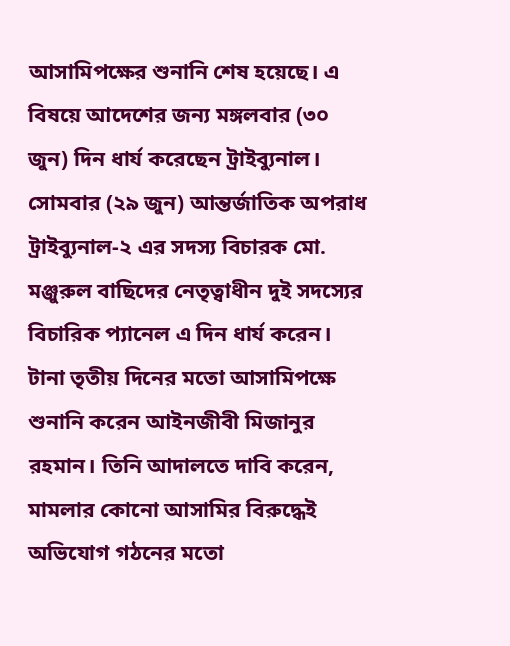আসামিপক্ষের শুনানি শেষ হয়েছে। এ বিষয়ে আদেশের জন্য মঙ্গলবার (৩০ জুন) দিন ধার্য করেছেন ট্রাইব্যুনাল।
সোমবার (২৯ জুন) আন্তর্জাতিক অপরাধ ট্রাইব্যুনাল-২ এর সদস্য বিচারক মো. মঞ্জুরুল বাছিদের নেতৃত্বাধীন দুই সদস্যের বিচারিক প্যানেল এ দিন ধার্য করেন।
টানা তৃতীয় দিনের মতো আসামিপক্ষে শুনানি করেন আইনজীবী মিজানুর রহমান। তিনি আদালতে দাবি করেন, মামলার কোনো আসামির বিরুদ্ধেই অভিযোগ গঠনের মতো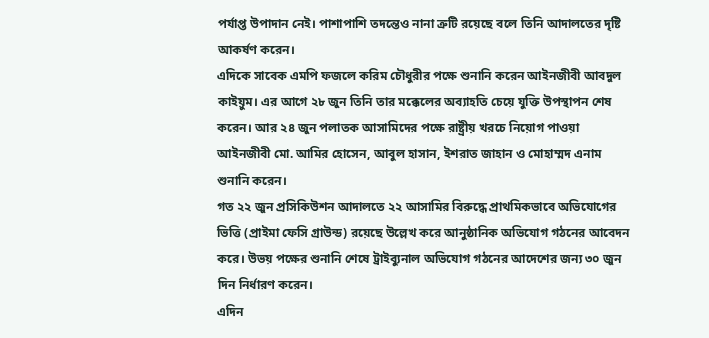পর্যাপ্ত উপাদান নেই। পাশাপাশি তদন্তেও নানা ত্রুটি রয়েছে বলে তিনি আদালতের দৃষ্টি আকর্ষণ করেন।
এদিকে সাবেক এমপি ফজলে করিম চৌধুরীর পক্ষে শুনানি করেন আইনজীবী আবদুল কাইয়ুম। এর আগে ২৮ জুন তিনি তার মক্কেলের অব্যাহতি চেয়ে যুক্তি উপস্থাপন শেষ করেন। আর ২৪ জুন পলাতক আসামিদের পক্ষে রাষ্ট্রীয় খরচে নিয়োগ পাওয়া আইনজীবী মো. আমির হোসেন, আবুল হাসান, ইশরাত জাহান ও মোহাম্মদ এনাম শুনানি করেন।
গত ২২ জুন প্রসিকিউশন আদালতে ২২ আসামির বিরুদ্ধে প্রাথমিকভাবে অভিযোগের ভিত্তি (প্রাইমা ফেসি গ্রাউন্ড) রয়েছে উল্লেখ করে আনুষ্ঠানিক অভিযোগ গঠনের আবেদন করে। উভয় পক্ষের শুনানি শেষে ট্রাইব্যুনাল অভিযোগ গঠনের আদেশের জন্য ৩০ জুন দিন নির্ধারণ করেন।
এদিন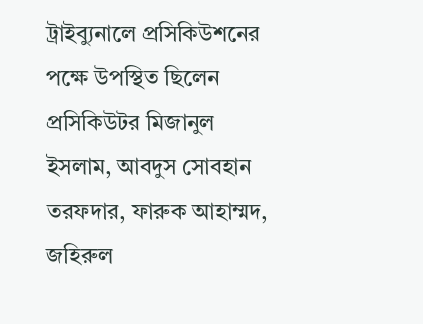ট্রাইব্যুনালে প্রসিকিউশনের পক্ষে উপস্থিত ছিলেন প্রসিকিউটর মিজানুল ইসলাম, আবদুস সোবহান তরফদার, ফারুক আহাম্মদ, জহিরুল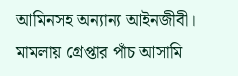আমিনসহ অন্যান্য আইনজীবী।
মামলায় গ্রেপ্তার পাঁচ আসামি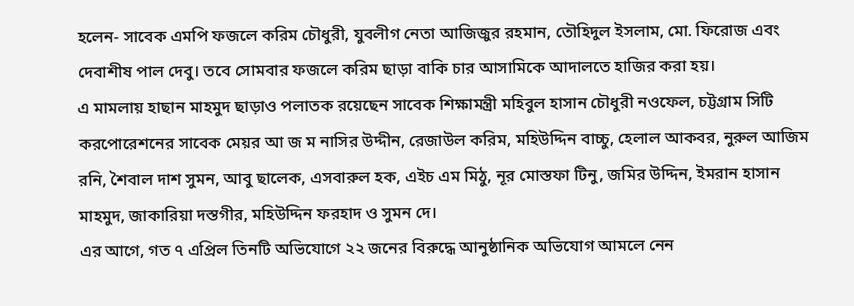হলেন- সাবেক এমপি ফজলে করিম চৌধুরী, যুবলীগ নেতা আজিজুর রহমান, তৌহিদুল ইসলাম, মো. ফিরোজ এবং দেবাশীষ পাল দেবু। তবে সোমবার ফজলে করিম ছাড়া বাকি চার আসামিকে আদালতে হাজির করা হয়।
এ মামলায় হাছান মাহমুদ ছাড়াও পলাতক রয়েছেন সাবেক শিক্ষামন্ত্রী মহিবুল হাসান চৌধুরী নওফেল, চট্টগ্রাম সিটি করপোরেশনের সাবেক মেয়র আ জ ম নাসির উদ্দীন, রেজাউল করিম, মহিউদ্দিন বাচ্চু, হেলাল আকবর, নুরুল আজিম রনি, শৈবাল দাশ সুমন, আবু ছালেক, এসবারুল হক, এইচ এম মিঠু, নূর মোস্তফা টিনু, জমির উদ্দিন, ইমরান হাসান মাহমুদ, জাকারিয়া দস্তগীর, মহিউদ্দিন ফরহাদ ও সুমন দে।
এর আগে, গত ৭ এপ্রিল তিনটি অভিযোগে ২২ জনের বিরুদ্ধে আনুষ্ঠানিক অভিযোগ আমলে নেন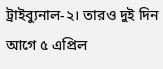ট্রাইব্যুনাল-২। তারও দুই দিন আগে ৫ এপ্রিল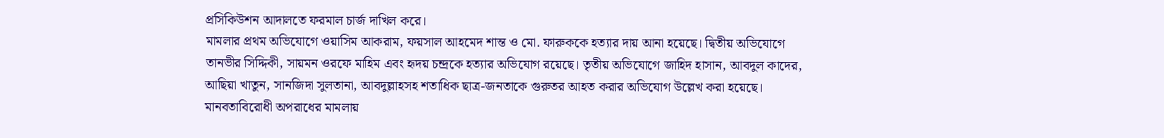প্রসিকিউশন আদালতে ফরমাল চার্জ দাখিল করে।
মামলার প্রথম অভিযোগে ওয়াসিম আকরাম, ফয়সাল আহমেদ শান্ত ও মো. ফারুককে হত্যার দায় আনা হয়েছে। দ্বিতীয় অভিযোগে তানভীর সিদ্দিকী, সায়মন ওরফে মাহিম এবং হৃদয় চন্দ্রকে হত্যার অভিযোগ রয়েছে। তৃতীয় অভিযোগে জাহিদ হাসান, আবদুল কাদের, আছিয়া খাতুন, সানজিদা সুলতানা, আবদুল্লাহসহ শতাধিক ছাত্র-জনতাকে গুরুতর আহত করার অভিযোগ উল্লেখ করা হয়েছে।
মানবতাবিরোধী অপরাধের মামলায়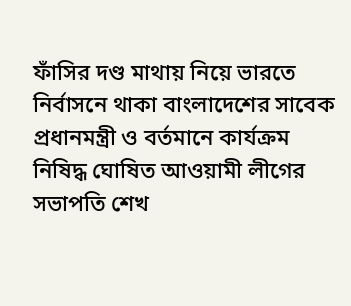ফাঁসির দণ্ড মাথায় নিয়ে ভারতে নির্বাসনে থাকা বাংলাদেশের সাবেক প্রধানমন্ত্রী ও বর্তমানে কার্যক্রম নিষিদ্ধ ঘোষিত আওয়ামী লীগের সভাপতি শেখ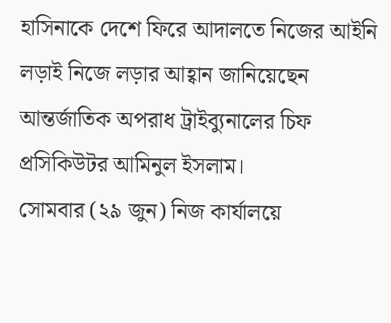হাসিনাকে দেশে ফিরে আদালতে নিজের আইনি লড়াই নিজে লড়ার আহ্বান জানিয়েছেন আন্তর্জাতিক অপরাধ ট্রাইব্যুনালের চিফ প্রসিকিউটর আমিনুল ইসলাম।
সোমবার (২৯ জুন) নিজ কার্যালয়ে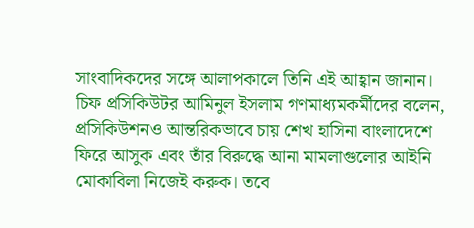সাংবাদিকদের সঙ্গে আলাপকালে তিনি এই আহ্বান জানান। চিফ প্রসিকিউটর আমিনুল ইসলাম গণমাধ্যমকর্মীদের বলেন, প্রসিকিউশনও আন্তরিকভাবে চায় শেখ হাসিনা বাংলাদেশে ফিরে আসুক এবং তাঁর বিরুদ্ধে আনা মামলাগুলোর আইনি মোকাবিলা নিজেই করুক। তবে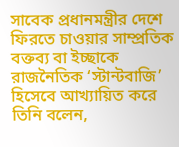সাবেক প্রধানমন্ত্রীর দেশে ফিরতে চাওয়ার সাম্প্রতিক বক্তব্য বা ইচ্ছাকে রাজনৈতিক ‘স্টান্টবাজি’ হিসেবে আখ্যায়িত করে তিনি বলেন,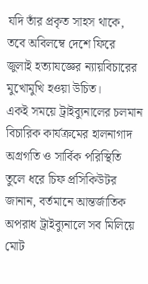যদি তাঁর প্রকৃত সাহস থাকে, তবে অবিলম্বে দেশে ফিরে জুলাই হত্যাযজ্ঞের ন্যায়বিচারের মুখোমুখি হওয়া উচিত।
একই সময়ে ট্রাইব্যুনালের চলমান বিচারিক কার্যক্রমের হালনাগাদ অগ্রগতি ও সার্বিক পরিস্থিতি তুলে ধরে চিফ প্রসিকিউটর জানান, বর্তমানে আন্তর্জাতিক অপরাধ ট্রাইব্যুনালে সব মিলিয়ে মোট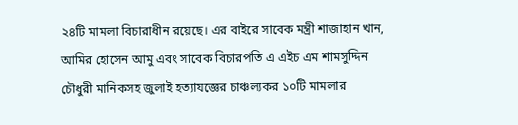২৪টি মামলা বিচারাধীন রয়েছে। এর বাইরে সাবেক মন্ত্রী শাজাহান খান, আমির হোসেন আমু এবং সাবেক বিচারপতি এ এইচ এম শামসুদ্দিন চৌধুরী মানিকসহ জুলাই হত্যাযজ্ঞের চাঞ্চল্যকর ১০টি মামলার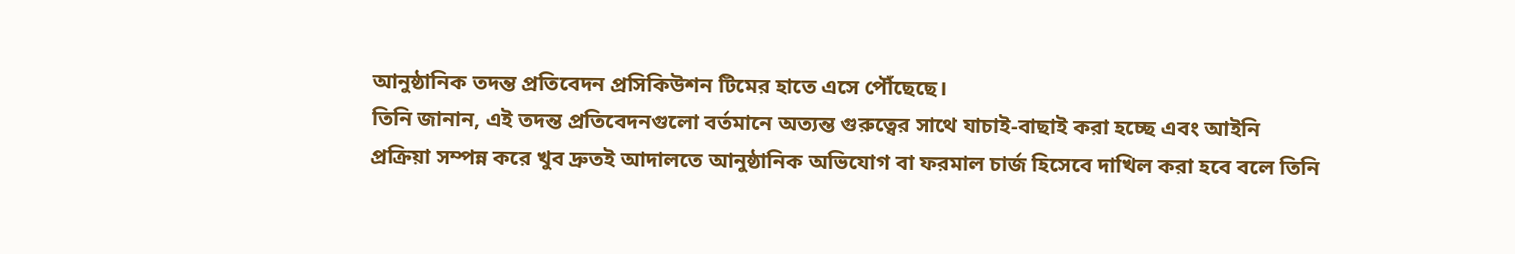আনুষ্ঠানিক তদন্ত প্রতিবেদন প্রসিকিউশন টিমের হাতে এসে পৌঁছেছে।
তিনি জানান, এই তদন্ত প্রতিবেদনগুলো বর্তমানে অত্যন্ত গুরুত্বের সাথে যাচাই-বাছাই করা হচ্ছে এবং আইনি প্রক্রিয়া সম্পন্ন করে খুব দ্রুতই আদালতে আনুষ্ঠানিক অভিযোগ বা ফরমাল চার্জ হিসেবে দাখিল করা হবে বলে তিনি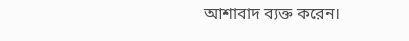আশাবাদ ব্যক্ত করেন।